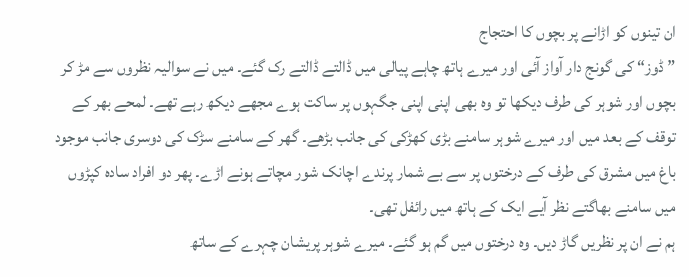ان تینوں کو اڑانے پر بچوں کا احتجاج
” ڈوز“ کی گونج دار آواز آئی اور میرے ہاتھ چاہے پیالی میں ڈالتے ڈالتے رک گئے۔ میں نے سوالیہ نظروں سے مڑ کر بچوں اور شوہر کی طرف دیکھا تو وہ بھی اپنی اپنی جگہوں پر ساکت ہوے مجھے دیکھ رہے تھے۔ لمحے بھر کے توقف کے بعد میں اور میرے شوہر سامنے بڑی کھڑکی کی جانب بڑھے۔ گھر کے سامنے سڑک کی دوسری جانب موجود باغ میں مشرق کی طرف کے درختوں پر سے بے شمار پرندے اچانک شور مچاتے ہونے اڑے۔ پھر دو افراد سادہ کپڑوں میں سامنے بھاگتے نظر آیے ایک کے ہاتھ میں رائفل تھی۔
ہم نے ان پر نظریں گاڑ دیں۔ وہ درختوں میں گم ہو گئے۔ میرے شوہر پریشان چہرے کے ساتھ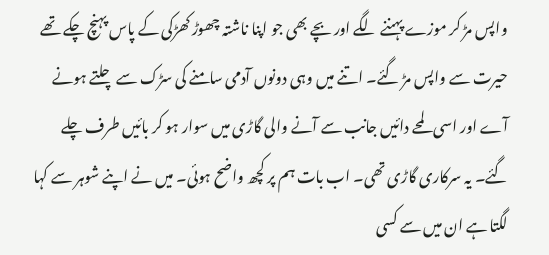واپس مڑ کر موزے پہننے لگے اور بچے بھی جو اپنا ناشتہ چھوڑ کھڑکی کے پاس پہنچ چکے تھے حیرت سے واپس مڑ گئے۔ اتنے میں وہی دونوں آدمی سامنے کی سڑک سے چلتے ہونے آے اور اسی لمحے دائیں جانب سے آنے والی گاڑی میں سوار ہو کر بائیں طرف چلے گئے۔ یہ سرکاری گاڑی تھی۔ اب بات ہم پر کچھ واضح ہوئی۔ میں نے اپنے شوہر سے کہا لگتا ہے ان میں سے کسی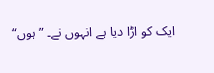ایک کو اڑا دیا ہے انہوں نے۔ ”ہوں“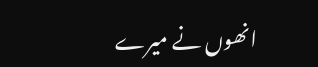انھوں نے میرے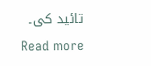تائید کی۔
Read more